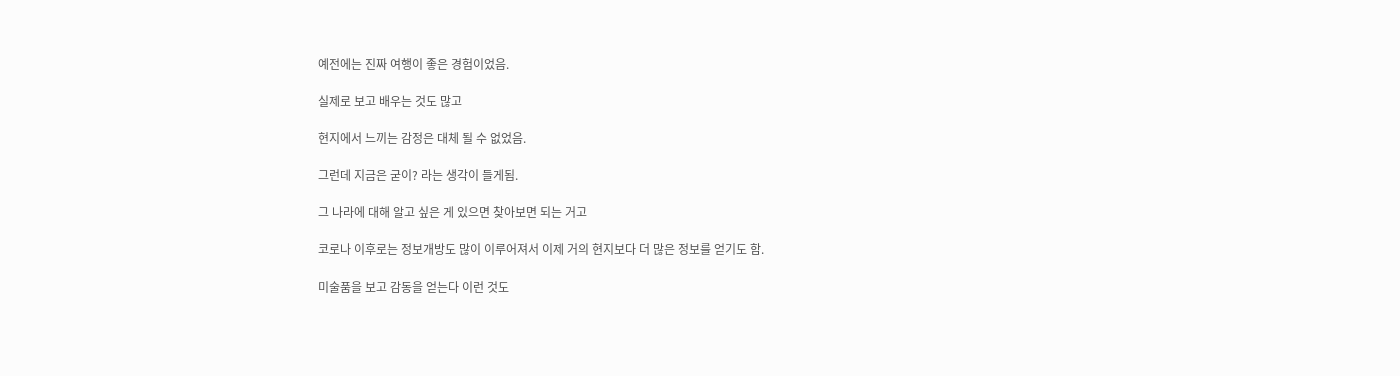예전에는 진짜 여행이 좋은 경험이었음.

실제로 보고 배우는 것도 많고

현지에서 느끼는 감정은 대체 될 수 없었음.

그런데 지금은 굳이? 라는 생각이 들게됨.

그 나라에 대해 알고 싶은 게 있으면 찾아보면 되는 거고

코로나 이후로는 정보개방도 많이 이루어져서 이제 거의 현지보다 더 많은 정보를 얻기도 함.

미술품을 보고 감동을 얻는다 이런 것도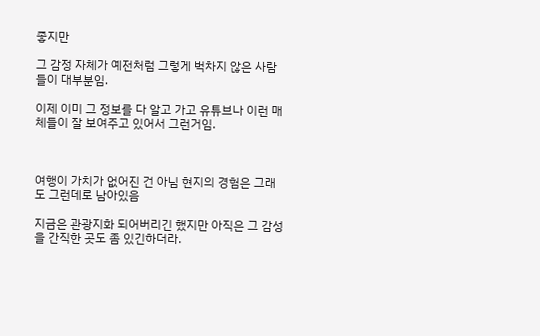좋지만

그 감정 자체가 예전처럼 그렇게 벅차지 않은 사람들이 대부분임.

이제 이미 그 정보를 다 알고 가고 유튜브나 이런 매체들이 잘 보여주고 있어서 그런거임.



여행이 가치가 없어진 건 아님 현지의 경험은 그래도 그런데로 남아있음

지금은 관광지화 되어버리긴 했지만 아직은 그 감성을 간직한 곳도 좀 있긴하더라.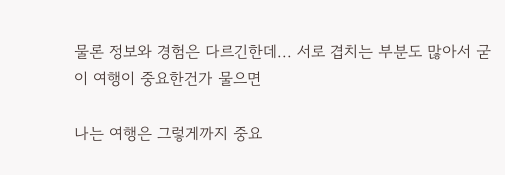물론 정보와 경험은 다르긴한데... 서로 겹치는 부분도 많아서 굳이 여행이 중요한건가 물으면

나는 여행은 그렇게까지 중요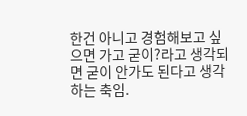한건 아니고 경험해보고 싶으면 가고 굳이?라고 생각되면 굳이 안가도 된다고 생각하는 축임.